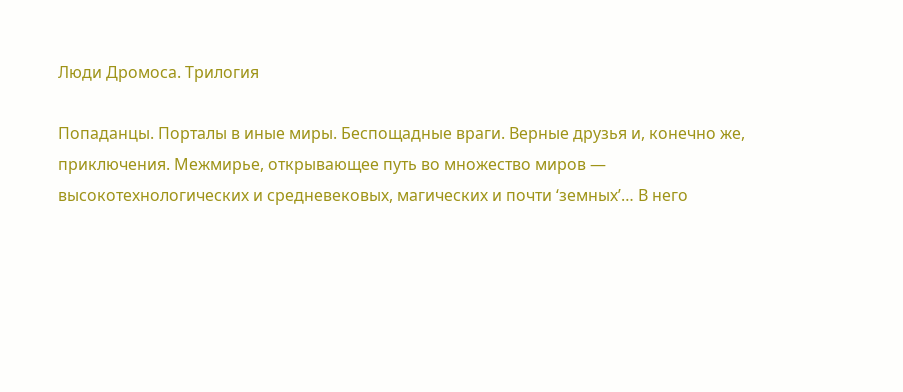Люди Дромоса. Трилогия

Попаданцы. Порталы в иные миры. Беспощадные враги. Верные друзья и, конечно же, приключения. Межмирье, открывающее путь во множество миров — высокотехнологических и средневековых, магических и почти ‘земных’… В него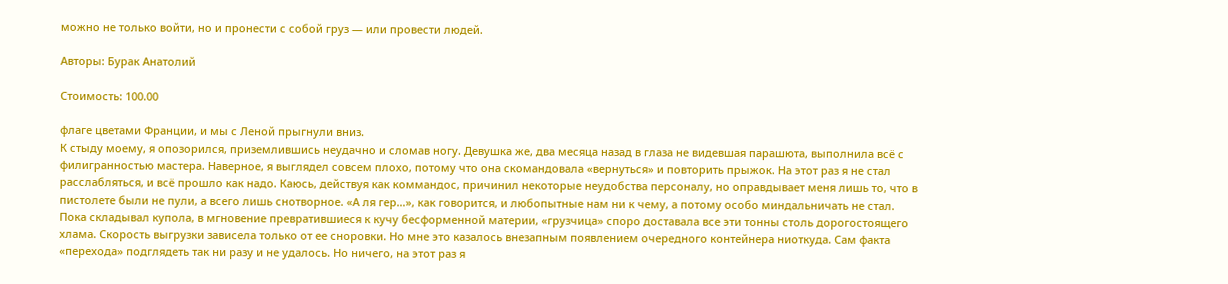можно не только войти, но и пронести с собой груз — или провести людей.

Авторы: Бурак Анатолий

Стоимость: 100.00

флаге цветами Франции, и мы с Леной прыгнули вниз.
К стыду моему, я опозорился, приземлившись неудачно и сломав ногу. Девушка же, два месяца назад в глаза не видевшая парашюта, выполнила всё с филигранностью мастера. Наверное, я выглядел совсем плохо, потому что она скомандовала «вернуться» и повторить прыжок. На этот раз я не стал расслабляться, и всё прошло как надо. Каюсь, действуя как коммандос, причинил некоторые неудобства персоналу, но оправдывает меня лишь то, что в пистолете были не пули, а всего лишь снотворное. «А ля гер…», как говорится, и любопытные нам ни к чему, а потому особо миндальничать не стал.
Пока складывал купола, в мгновение превратившиеся к кучу бесформенной материи, «грузчица» споро доставала все эти тонны столь дорогостоящего хлама. Скорость выгрузки зависела только от ее сноровки. Но мне это казалось внезапным появлением очередного контейнера ниоткуда. Сам факта «перехода» подглядеть так ни разу и не удалось. Но ничего, на этот раз я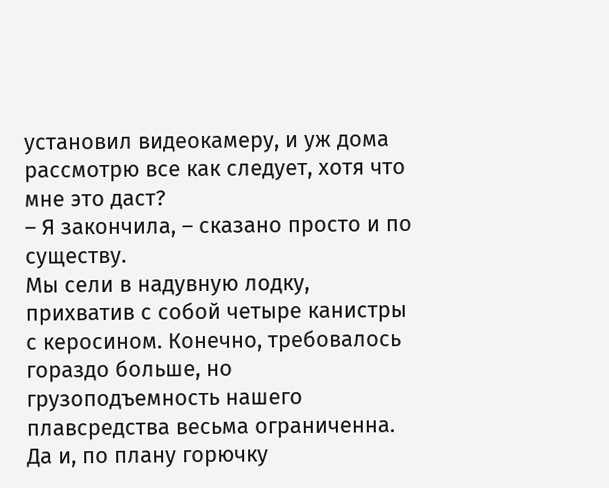установил видеокамеру, и уж дома рассмотрю все как следует, хотя что мне это даст?
– Я закончила, – сказано просто и по существу.
Мы сели в надувную лодку, прихватив с собой четыре канистры с керосином. Конечно, требовалось гораздо больше, но грузоподъемность нашего плавсредства весьма ограниченна. Да и, по плану горючку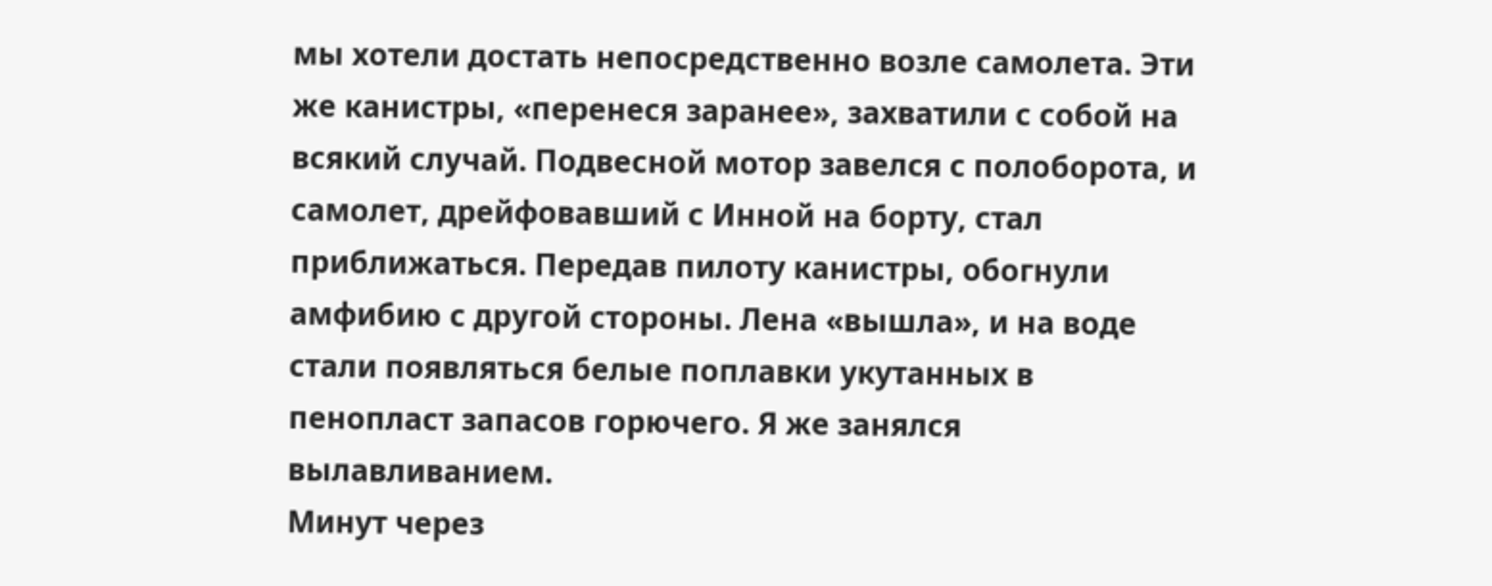мы хотели достать непосредственно возле самолета. Эти же канистры, «перенеся заранее», захватили с собой на всякий случай. Подвесной мотор завелся с полоборота, и самолет, дрейфовавший с Инной на борту, стал приближаться. Передав пилоту канистры, обогнули амфибию с другой стороны. Лена «вышла», и на воде стали появляться белые поплавки укутанных в пенопласт запасов горючего. Я же занялся вылавливанием.
Минут через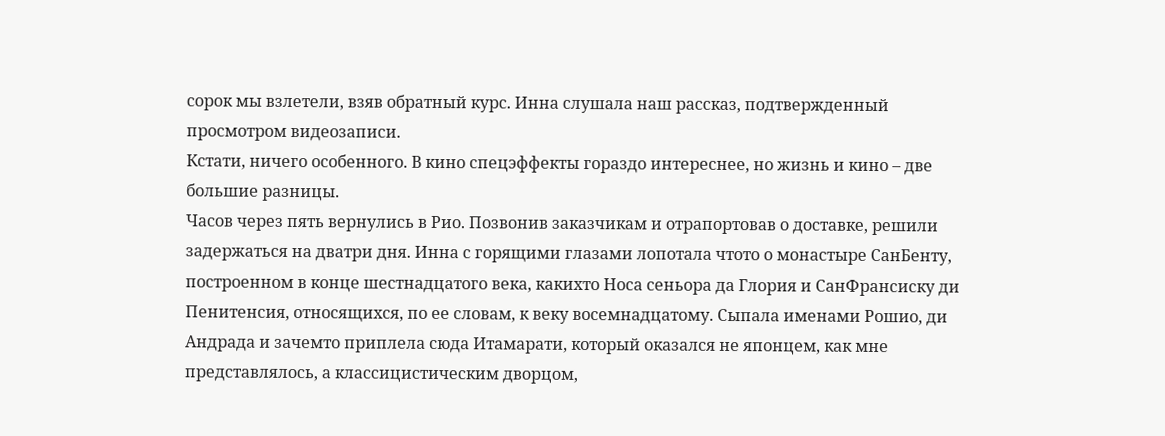сорок мы взлетели, взяв обратный курс. Инна слушала наш рассказ, подтвержденный просмотром видеозаписи.
Кстати, ничего особенного. В кино спецэффекты гораздо интереснее, но жизнь и кино – две большие разницы.
Часов через пять вернулись в Рио. Позвонив заказчикам и отрапортовав о доставке, решили задержаться на дватри дня. Инна с горящими глазами лопотала чтото о монастыре СанБенту, построенном в конце шестнадцатого века, какихто Носа сеньора да Глория и СанФрансиску ди Пенитенсия, относящихся, по ее словам, к веку восемнадцатому. Сыпала именами Рошио, ди Андрада и зачемто приплела сюда Итамарати, который оказался не японцем, как мне представлялось, а классицистическим дворцом,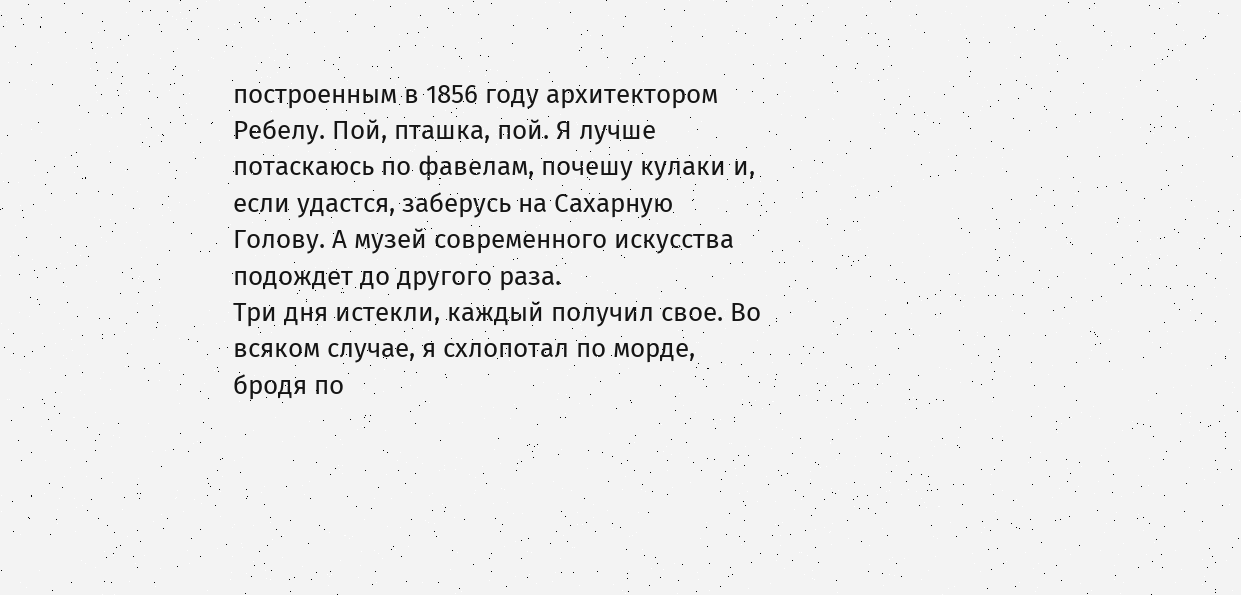построенным в 1856 году архитектором Ребелу. Пой, пташка, пой. Я лучше потаскаюсь по фавелам, почешу кулаки и, если удастся, заберусь на Сахарную Голову. А музей современного искусства подождет до другого раза.
Три дня истекли, каждый получил свое. Во всяком случае, я схлопотал по морде, бродя по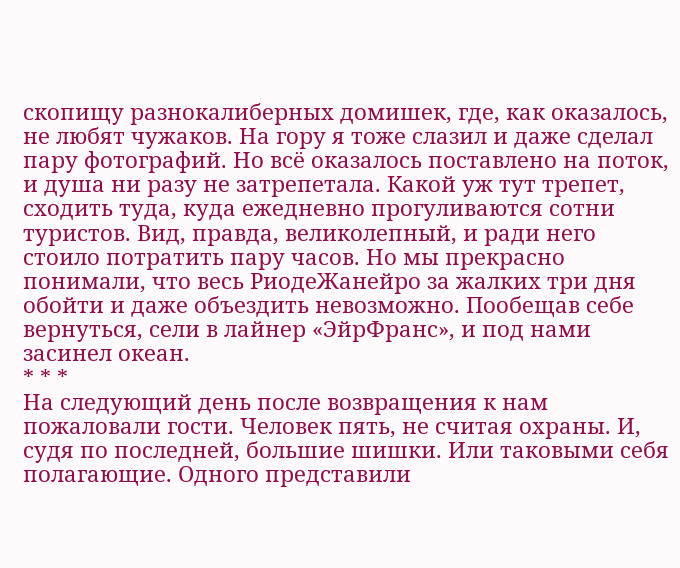скопищу разнокалиберных домишек, где, как оказалось, не любят чужаков. На гору я тоже слазил и даже сделал пару фотографий. Но всё оказалось поставлено на поток, и душа ни разу не затрепетала. Какой уж тут трепет, сходить туда, куда ежедневно прогуливаются сотни туристов. Вид, правда, великолепный, и ради него стоило потратить пару часов. Но мы прекрасно понимали, что весь РиодеЖанейро за жалких три дня обойти и даже объездить невозможно. Пообещав себе вернуться, сели в лайнер «ЭйрФранс», и под нами засинел океан.
* * *
На следующий день после возвращения к нам пожаловали гости. Человек пять, не считая охраны. И, судя по последней, большие шишки. Или таковыми себя полагающие. Одного представили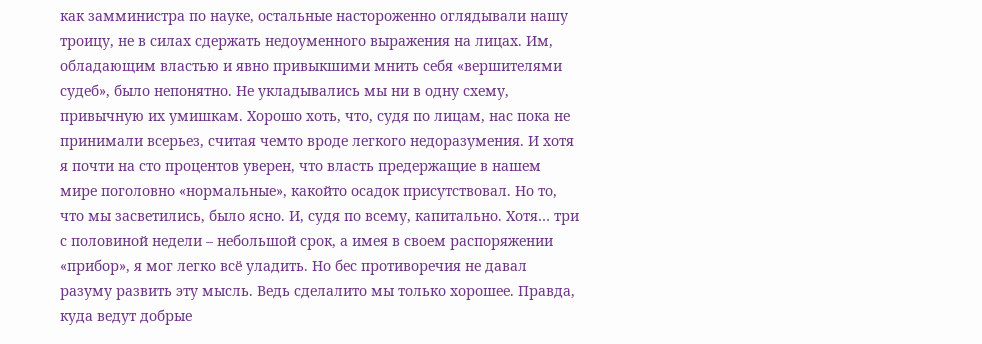как замминистра по науке, остальные настороженно оглядывали нашу троицу, не в силах сдержать недоуменного выражения на лицах. Им, обладающим властью и явно привыкшими мнить себя «вершителями судеб», было непонятно. Не укладывались мы ни в одну схему, привычную их умишкам. Хорошо хоть, что, судя по лицам, нас пока не принимали всерьез, считая чемто вроде легкого недоразумения. И хотя я почти на сто процентов уверен, что власть предержащие в нашем мире поголовно «нормальные», какойто осадок присутствовал. Но то, что мы засветились, было ясно. И, судя по всему, капитально. Хотя… три с половиной недели – небольшой срок, а имея в своем распоряжении «прибор», я мог легко всё уладить. Но бес противоречия не давал разуму развить эту мысль. Ведь сделалито мы только хорошее. Правда, куда ведут добрые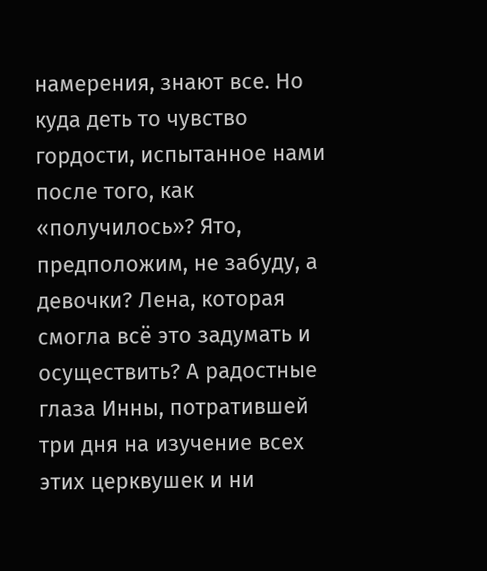намерения, знают все. Но куда деть то чувство гордости, испытанное нами после того, как «получилось»? Ято, предположим, не забуду, а девочки? Лена, которая смогла всё это задумать и осуществить? А радостные глаза Инны, потратившей три дня на изучение всех этих церквушек и ни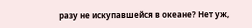разу не искупавшейся в океане? Нет уж,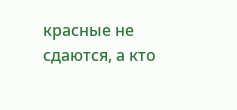красные не сдаются, а кто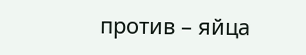против – яйца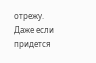отрежу. Даже если придется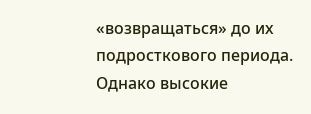«возвращаться» до их подросткового периода.
Однако высокие